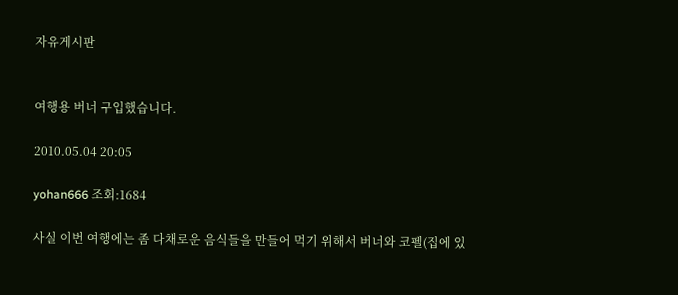자유게시판


여행용 버너 구입했습니다.

2010.05.04 20:05

yohan666 조회:1684

사실 이번 여행에는 좀 다채로운 음식들을 만들어 먹기 위해서 버너와 코펠(집에 있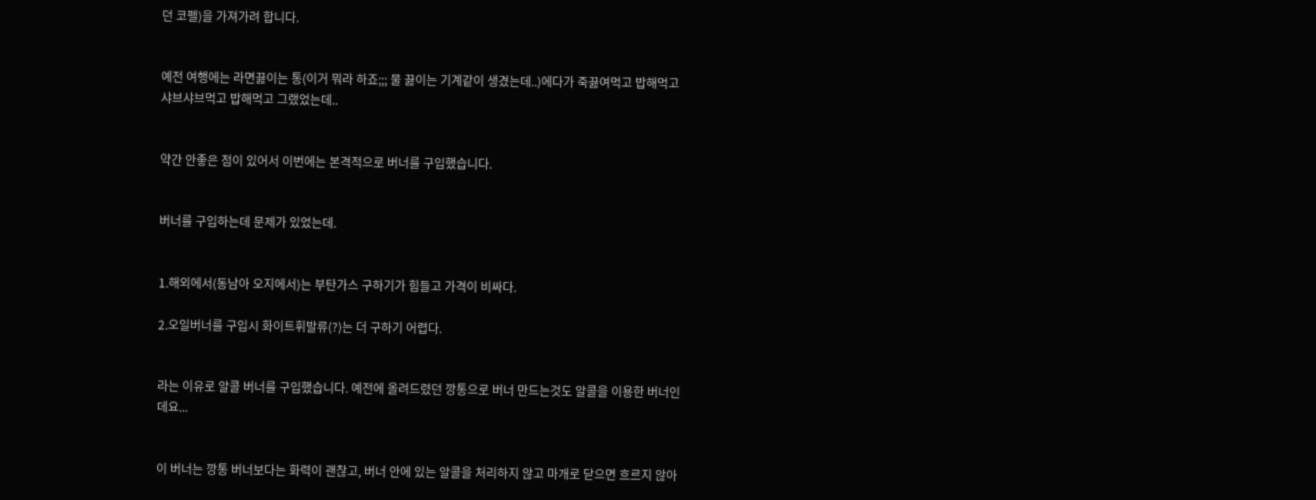던 코펠)을 가져가려 합니다.


예전 여행에는 라면끓이는 통(이거 뭐라 하죠;;; 물 끓이는 기계같이 생겼는데..)에다가 죽끓여먹고 밥해먹고 샤브샤브먹고 밥해먹고 그랬었는데..


약간 안좋은 점이 있어서 이번에는 본격적으로 버너를 구입했습니다.


버너를 구입하는데 문제가 있었는데.


1.해외에서(동남아 오지에서)는 부탄가스 구하기가 힘들고 가격이 비싸다.

2.오일버너를 구입시 화이트휘발류(?)는 더 구하기 어렵다.


라는 이유로 알콜 버너를 구입했습니다. 예전에 올려드렸던 깡통으로 버너 만드는것도 알콜을 이용한 버너인데요...


이 버너는 깡통 버너보다는 화력이 괜찮고, 버너 안에 있는 알콜을 처리하지 않고 마개로 닫으면 흐르지 않아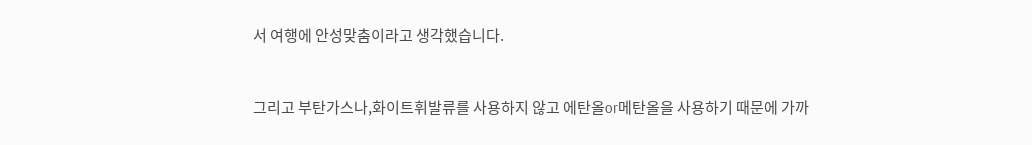서 여행에 안성맞춤이라고 생각했습니다.


그리고 부탄가스나,화이트휘발류를 사용하지 않고 에탄올or메탄올을 사용하기 때문에 가까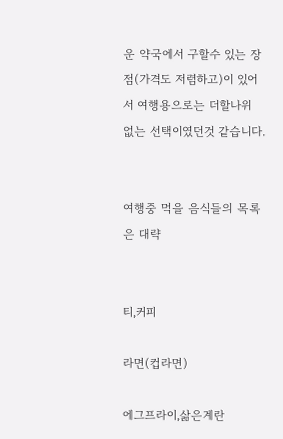운 약국에서 구할수 있는 장점(가격도 저렴하고)이 있어서 여행용으로는 더할나위 없는 선택이였던것 같습니다.


여행중 먹을 음식들의 목록은 대략


티,커피

라면(컵라면)

에그프라이,삶은계란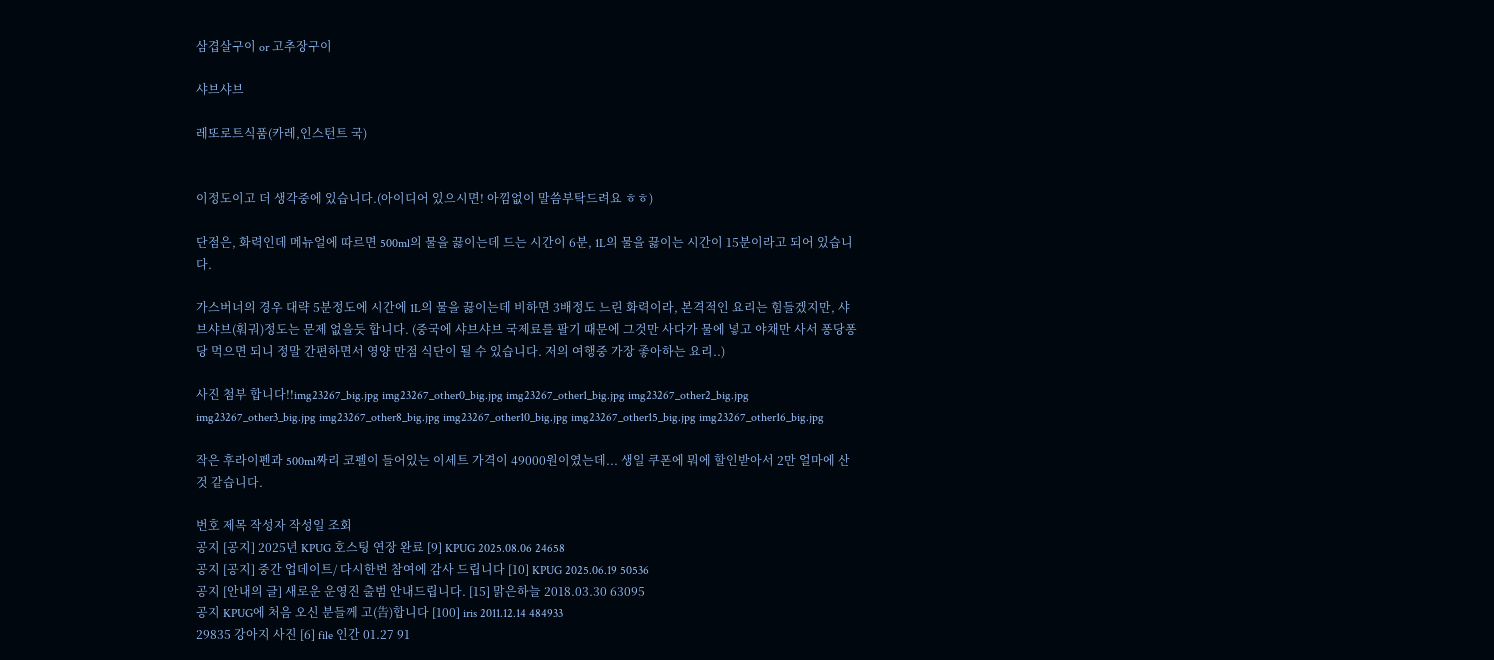삼겹살구이 or 고추장구이

샤브샤브

레또로트식품(카레,인스턴트 국)


이정도이고 더 생각중에 있습니다.(아이디어 있으시면! 아낌없이 말씀부탁드려요 ㅎㅎ)

단점은, 화력인데 메뉴얼에 따르면 500ml의 물을 끓이는데 드는 시간이 6분, 1L의 물을 끓이는 시간이 15분이라고 되어 있습니다.

가스버너의 경우 대략 5분정도에 시간에 1L의 물을 끓이는데 비하면 3배정도 느린 화력이라, 본격적인 요리는 힘들겠지만, 샤브샤브(훠궈)정도는 문제 없을듯 합니다. (중국에 샤브샤브 국제료를 팔기 때문에 그것만 사다가 물에 넣고 야채만 사서 퐁당퐁당 먹으면 되니 정말 간편하면서 영양 만점 식단이 될 수 있습니다. 저의 여행중 가장 좋아하는 요리..)

사진 첨부 합니다!!img23267_big.jpg img23267_other0_big.jpg img23267_other1_big.jpg img23267_other2_big.jpg img23267_other3_big.jpg img23267_other8_big.jpg img23267_other10_big.jpg img23267_other15_big.jpg img23267_other16_big.jpg

작은 후라이펜과 500ml짜리 코펠이 들어있는 이세트 가격이 49000원이였는데... 생일 쿠폰에 뭐에 할인받아서 2만 얼마에 산것 같습니다.

번호 제목 작성자 작성일 조회
공지 [공지] 2025년 KPUG 호스팅 연장 완료 [9] KPUG 2025.08.06 24658
공지 [공지] 중간 업데이트/ 다시한번 참여에 감사 드립니다 [10] KPUG 2025.06.19 50536
공지 [안내의 글] 새로운 운영진 출범 안내드립니다. [15] 맑은하늘 2018.03.30 63095
공지 KPUG에 처음 오신 분들께 고(告)합니다 [100] iris 2011.12.14 484933
29835 강아지 사진 [6] file 인간 01.27 91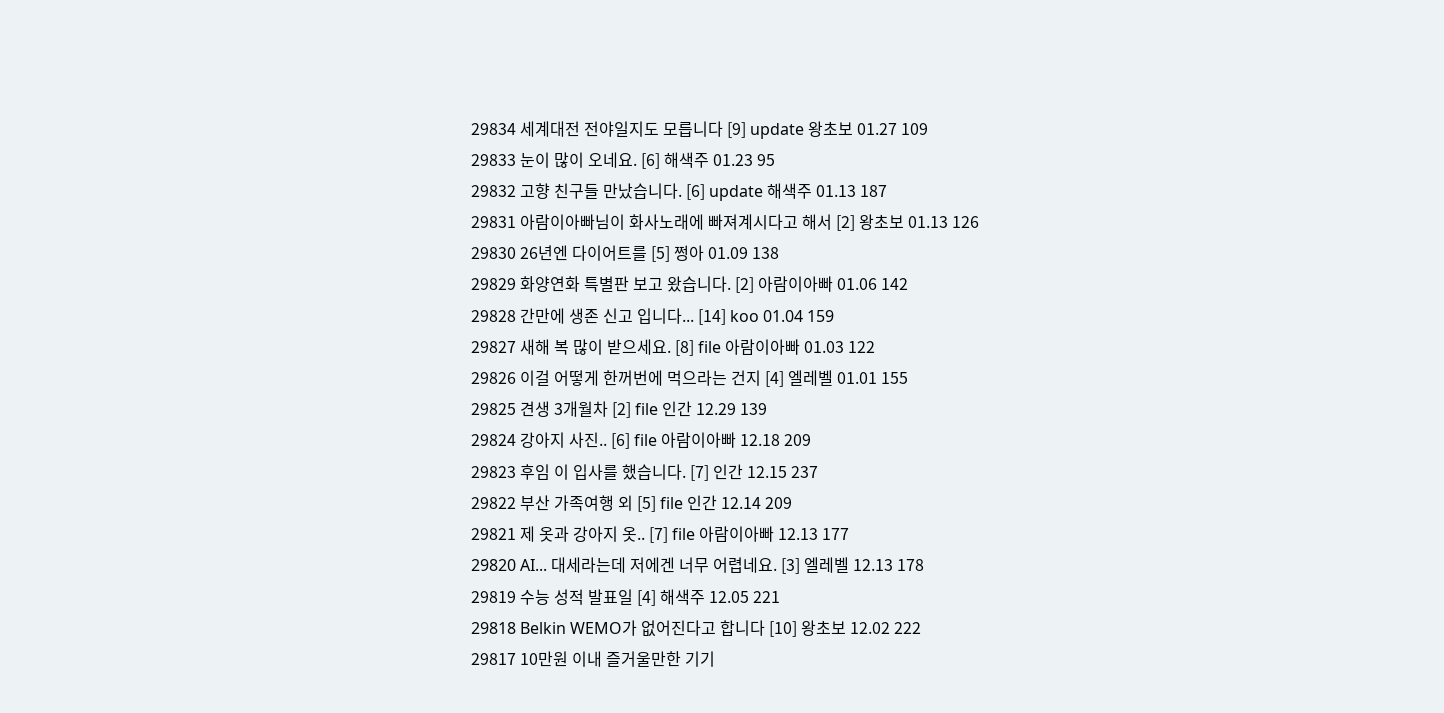29834 세계대전 전야일지도 모릅니다 [9] update 왕초보 01.27 109
29833 눈이 많이 오네요. [6] 해색주 01.23 95
29832 고향 친구들 만났습니다. [6] update 해색주 01.13 187
29831 아람이아빠님이 화사노래에 빠져계시다고 해서 [2] 왕초보 01.13 126
29830 26년엔 다이어트를 [5] 쩡아 01.09 138
29829 화양연화 특별판 보고 왔습니다. [2] 아람이아빠 01.06 142
29828 간만에 생존 신고 입니다... [14] koo 01.04 159
29827 새해 복 많이 받으세요. [8] file 아람이아빠 01.03 122
29826 이걸 어떻게 한꺼번에 먹으라는 건지 [4] 엘레벨 01.01 155
29825 견생 3개월차 [2] file 인간 12.29 139
29824 강아지 사진.. [6] file 아람이아빠 12.18 209
29823 후임 이 입사를 했습니다. [7] 인간 12.15 237
29822 부산 가족여행 외 [5] file 인간 12.14 209
29821 제 옷과 강아지 옷.. [7] file 아람이아빠 12.13 177
29820 AI... 대세라는데 저에겐 너무 어렵네요. [3] 엘레벨 12.13 178
29819 수능 성적 발표일 [4] 해색주 12.05 221
29818 Belkin WEMO가 없어진다고 합니다 [10] 왕초보 12.02 222
29817 10만원 이내 즐거울만한 기기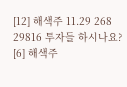[12] 해색주 11.29 268
29816 투자들 하시나요? [6] 해색주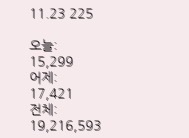11.23 225

오늘:
15,299
어제:
17,421
전체:
19,216,593